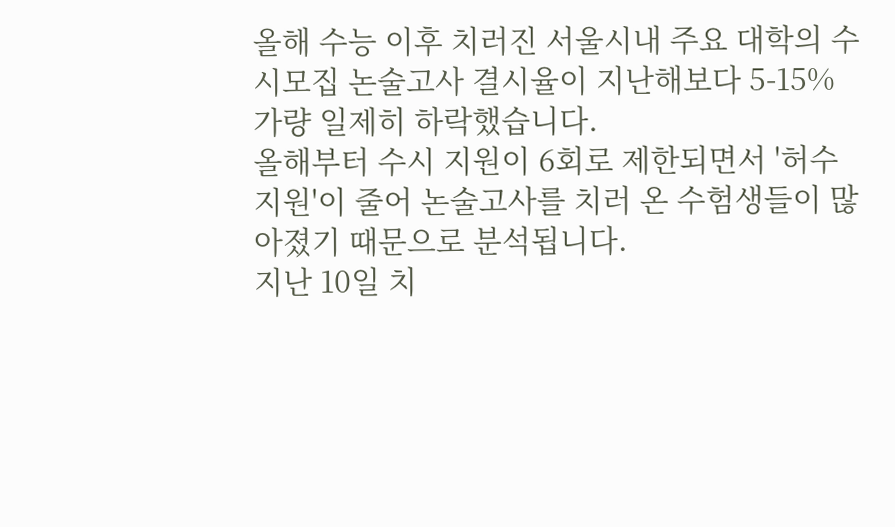올해 수능 이후 치러진 서울시내 주요 대학의 수시모집 논술고사 결시율이 지난해보다 5-15% 가량 일제히 하락했습니다.
올해부터 수시 지원이 6회로 제한되면서 '허수 지원'이 줄어 논술고사를 치러 온 수험생들이 많아졌기 때문으로 분석됩니다.
지난 10일 치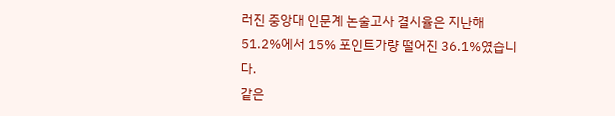러진 중앙대 인문계 논술고사 결시율은 지난해 51.2%에서 15% 포인트가량 떨어진 36.1%였습니다.
같은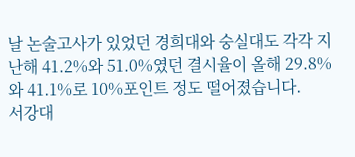날 논술고사가 있었던 경희대와 숭실대도 각각 지난해 41.2%와 51.0%였던 결시율이 올해 29.8%와 41.1%로 10%포인트 정도 떨어졌습니다.
서강대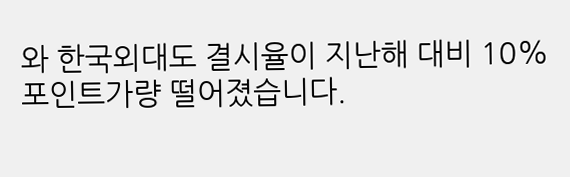와 한국외대도 결시율이 지난해 대비 10%포인트가량 떨어졌습니다.